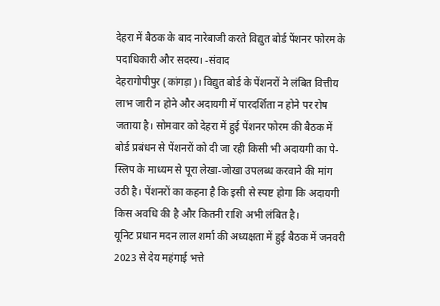देहरा में बैठक के बाद नारेबाजी करते विद्युत बोर्ड पेंशनर फोरम के पदाधिकारी और सदस्य। -संवाद
देहरागोपीपुर (कांगड़ा)। विद्युत बोर्ड के पेंशनरों ने लंबित वित्तीय लाभ जारी न होने और अदायगी में पारदर्शिता न होने पर रोष जताया है। सोमवार को देहरा में हुई पेंशनर फोरम की बैठक में बोर्ड प्रबंधन से पेंशनरों को दी जा रही किसी भी अदायगी का पे-स्लिप के माध्यम से पूरा लेखा-जोखा उपलब्ध करवाने की मांग उठी है। पेंशनरों का कहना है कि इसी से स्पष्ट होगा कि अदायगी किस अवधि की है और कितनी राशि अभी लंबित है।
यूनिट प्रधान मदन लाल शर्मा की अध्यक्षता में हुई बैठक में जनवरी 2023 से देय महंगाई भत्ते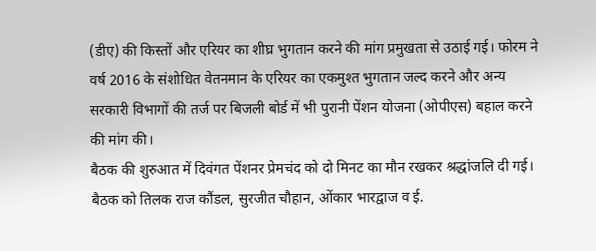(डीए) की किस्तों और एरियर का शीघ्र भुगतान करने की मांग प्रमुखता से उठाई गई। फोरम ने वर्ष 2016 के संशोधित वेतनमान के एरियर का एकमुश्त भुगतान जल्द करने और अन्य सरकारी विभागों की तर्ज पर बिजली बोर्ड में भी पुरानी पेंशन योजना (ओपीएस) बहाल करने की मांग की।
बैठक की शुरुआत में दिवंगत पेंशनर प्रेमचंद को दो मिनट का मौन रखकर श्रद्धांजलि दी गई। बैठक को तिलक राज कौंडल, सुरजीत चौहान, ओंकार भारद्वाज व ई.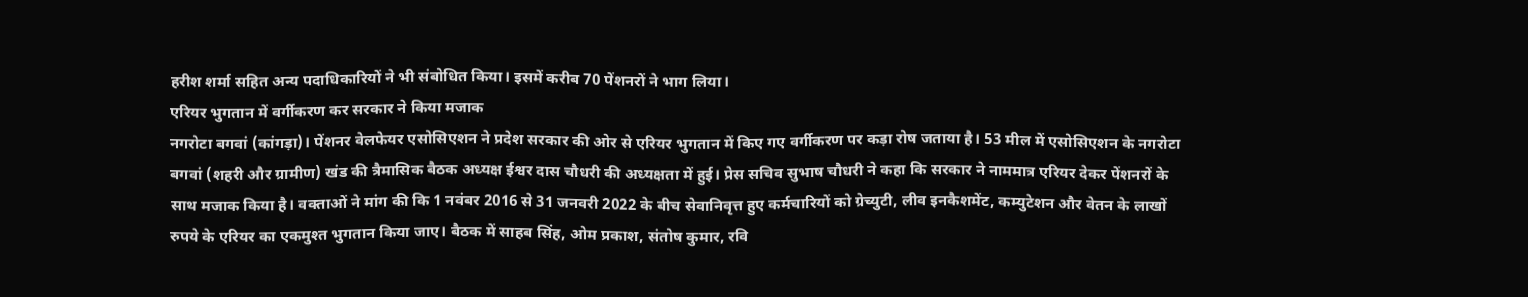हरीश शर्मा सहित अन्य पदाधिकारियों ने भी संबोधित किया। इसमें करीब 70 पेंशनरों ने भाग लिया।
एरियर भुगतान में वर्गीकरण कर सरकार ने किया मजाक
नगरोटा बगवां (कांगड़ा)। पेंशनर वेलफेयर एसोसिएशन ने प्रदेश सरकार की ओर से एरियर भुगतान में किए गए वर्गीकरण पर कड़ा रोष जताया है। 53 मील में एसोसिएशन के नगरोटा बगवां (शहरी और ग्रामीण) खंड की त्रैमासिक बैठक अध्यक्ष ईश्वर दास चौधरी की अध्यक्षता में हुई। प्रेस सचिव सुभाष चौधरी ने कहा कि सरकार ने नाममात्र एरियर देकर पेंशनरों के साथ मजाक किया है। वक्ताओं ने मांग की कि 1 नवंबर 2016 से 31 जनवरी 2022 के बीच सेवानिवृत्त हुए कर्मचारियों को ग्रेच्युटी, लीव इनकैशमेंट, कम्युटेशन और वेतन के लाखों रुपये के एरियर का एकमुश्त भुगतान किया जाए। बैठक में साहब सिंह, ओम प्रकाश, संतोष कुमार, रवि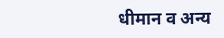धीमान व अन्य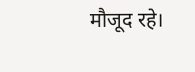मौजूद रहे।